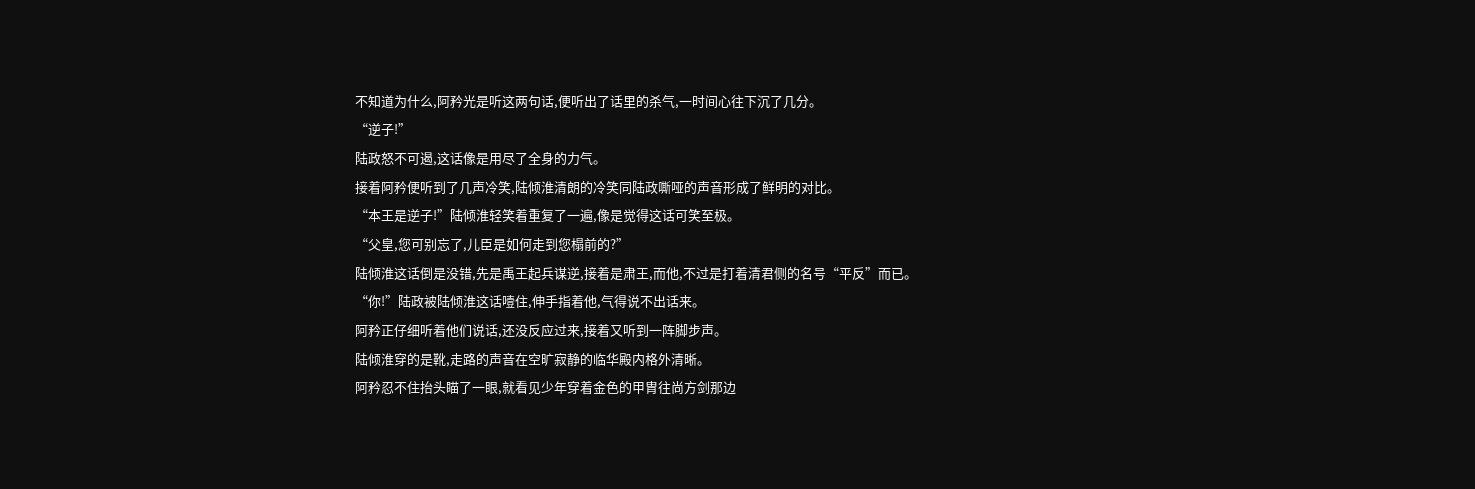不知道为什么,阿矜光是听这两句话,便听出了话里的杀气,一时间心往下沉了几分。
“逆子!”
陆政怒不可遏,这话像是用尽了全身的力气。
接着阿矜便听到了几声冷笑,陆倾淮清朗的冷笑同陆政嘶哑的声音形成了鲜明的对比。
“本王是逆子!”陆倾淮轻笑着重复了一遍,像是觉得这话可笑至极。
“父皇,您可别忘了,儿臣是如何走到您榻前的?”
陆倾淮这话倒是没错,先是禹王起兵谋逆,接着是肃王,而他,不过是打着清君侧的名号“平反”而已。
“你!”陆政被陆倾淮这话噎住,伸手指着他,气得说不出话来。
阿矜正仔细听着他们说话,还没反应过来,接着又听到一阵脚步声。
陆倾淮穿的是靴,走路的声音在空旷寂静的临华殿内格外清晰。
阿矜忍不住抬头瞄了一眼,就看见少年穿着金色的甲胄往尚方剑那边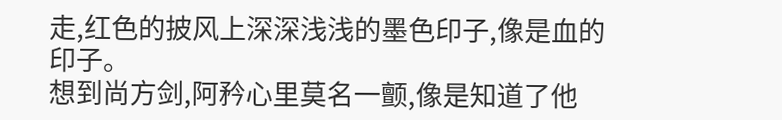走,红色的披风上深深浅浅的墨色印子,像是血的印子。
想到尚方剑,阿矜心里莫名一颤,像是知道了他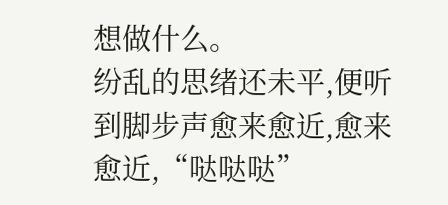想做什么。
纷乱的思绪还未平,便听到脚步声愈来愈近,愈来愈近,“哒哒哒”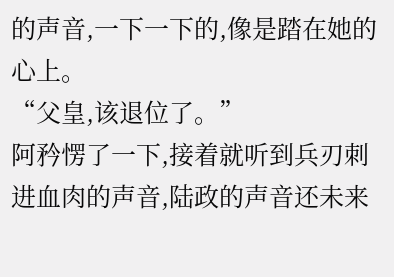的声音,一下一下的,像是踏在她的心上。
“父皇,该退位了。”
阿矜愣了一下,接着就听到兵刃刺进血肉的声音,陆政的声音还未来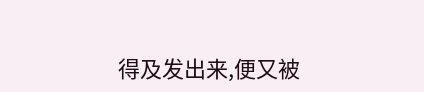得及发出来,便又被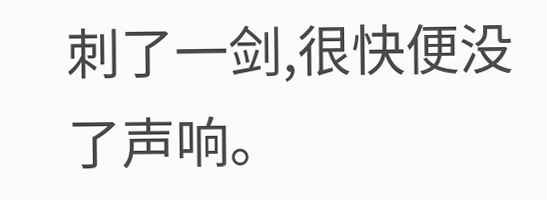刺了一剑,很快便没了声响。